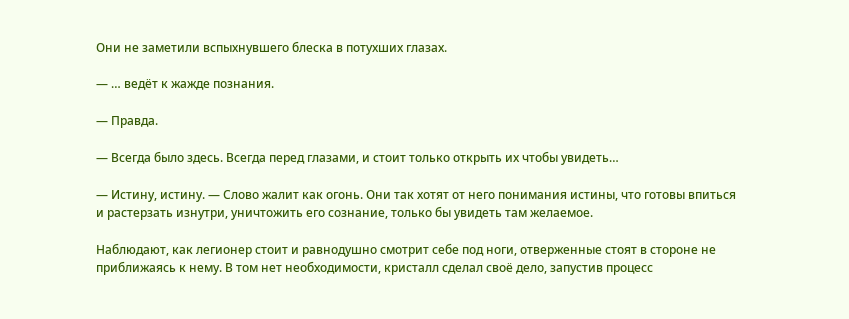Они не заметили вспыхнувшего блеска в потухших глазах.

— … ведёт к жажде познания.

— Правда.

— Всегда было здесь. Всегда перед глазами, и стоит только открыть их чтобы увидеть…

— Истину, истину. — Слово жалит как огонь. Они так хотят от него понимания истины, что готовы впиться и растерзать изнутри, уничтожить его сознание, только бы увидеть там желаемое.

Наблюдают, как легионер стоит и равнодушно смотрит себе под ноги, отверженные стоят в стороне не приближаясь к нему. В том нет необходимости, кристалл сделал своё дело, запустив процесс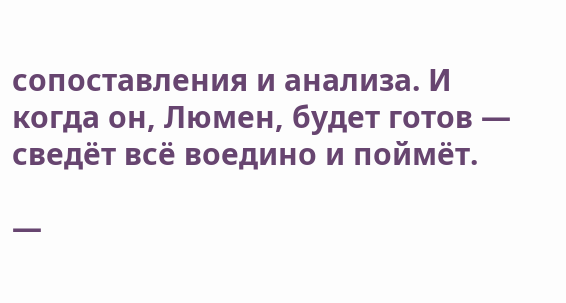сопоставления и анализа. И когда он, Люмен, будет готов — сведёт всё воедино и поймёт.

—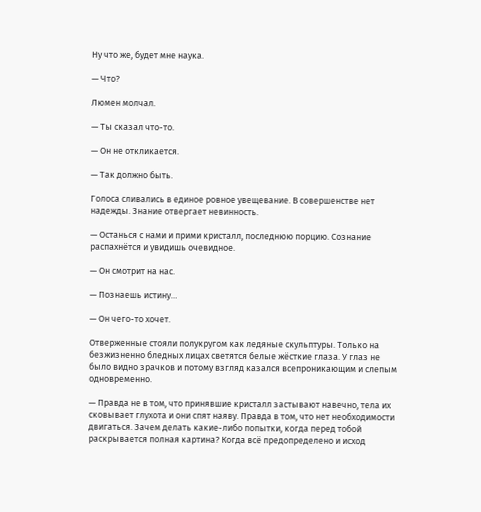Ну что же, будет мне наука.

— Что?

Люмен молчал.

— Ты сказал что-то.

— Он не откликается.

— Так должно быть.

Голоса сливались в единое ровное увещевание. В совершенстве нет надежды. Знание отвергает невинность.

— Останься с нами и прими кристалл, последнюю порцию. Сознание распахнётся и увидишь очевидное.

— Он смотрит на нас.

— Познаешь истину…

— Он чего-то хочет.

Отверженные стояли полукругом как ледяные скульптуры. Только на безжизненно бледных лицах светятся белые жёсткие глаза. У глаз не было видно зрачков и потому взгляд казался всепроникающим и слепым одновременно.

— Правда не в том, что принявшие кристалл застывают навечно, тела их сковывает глухота и они спят наяву. Правда в том, что нет необходимости двигаться. Зачем делать какие-либо попытки, когда перед тобой раскрывается полная картина? Когда всё предопределено и исход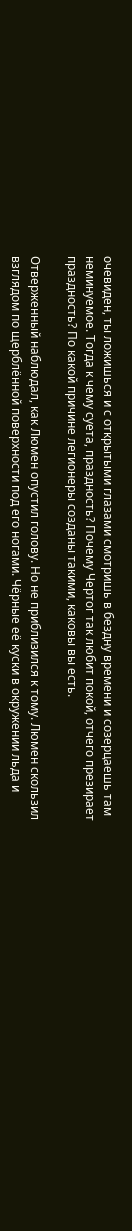очевиден, ты ложишься и с открытыми глазами смотришь в бездну времени и созерцаешь там неминуемое. Тогда к чему суета, праздность? Почему Чертог так любит покой, отчего презирает праздность? По какой причине легионеры созданы такими, каковы вы есть.

Отверженный наблюдал, как Люмен опустил голову. Но не приблизился к тому. Люмен скользил взглядом по щерблённой поверхности под его ногами. Чёрные её куски в окружении льда и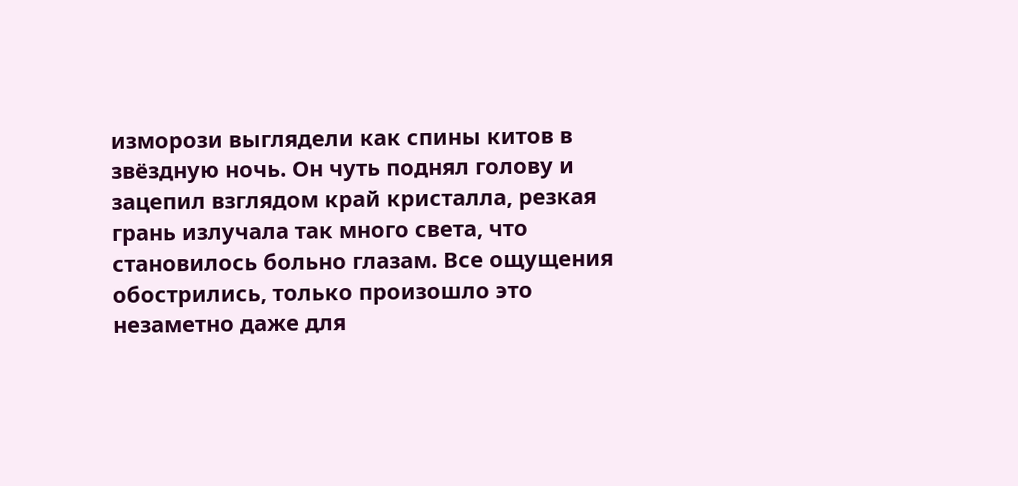изморози выглядели как спины китов в звёздную ночь. Он чуть поднял голову и зацепил взглядом край кристалла, резкая грань излучала так много света, что становилось больно глазам. Все ощущения обострились, только произошло это незаметно даже для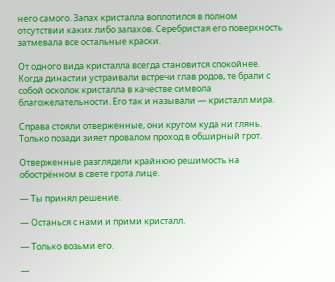него самого. Запах кристалла воплотился в полном отсутствии каких либо запахов. Серебристая его поверхность затмевала все остальные краски.

От одного вида кристалла всегда становится спокойнее. Когда династии устраивали встречи глав родов, те брали с собой осколок кристалла в качестве символа благожелательности. Его так и называли — кристалл мира.

Справа стояли отверженные, они кругом куда ни глянь. Только позади зияет провалом проход в обширный грот.

Отверженные разглядели крайнюю решимость на обострённом в свете грота лице.

— Ты принял решение.

— Останься с нами и прими кристалл.

— Только возьми его.

—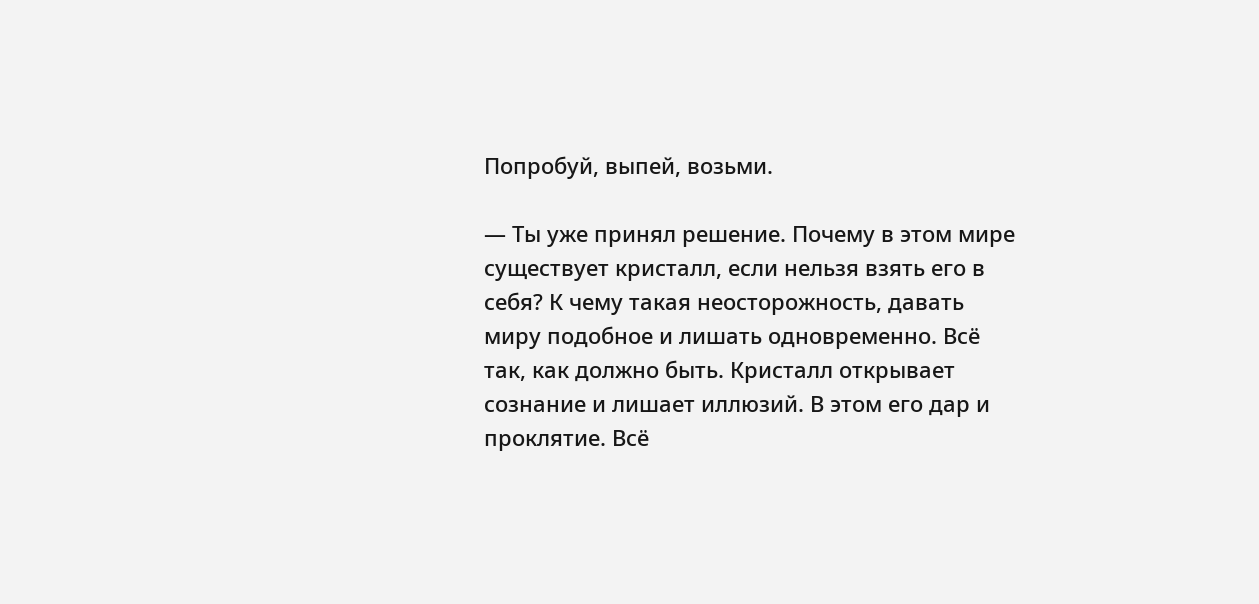Попробуй, выпей, возьми.

— Ты уже принял решение. Почему в этом мире существует кристалл, если нельзя взять его в себя? К чему такая неосторожность, давать миру подобное и лишать одновременно. Всё так, как должно быть. Кристалл открывает сознание и лишает иллюзий. В этом его дар и проклятие. Всё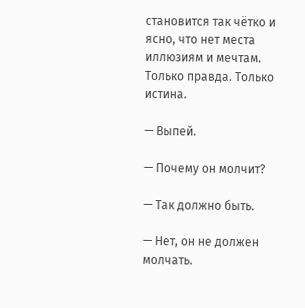становится так чётко и ясно, что нет места иллюзиям и мечтам. Только правда. Только истина.

— Выпей.

— Почему он молчит?

— Так должно быть.

— Нет, он не должен молчать.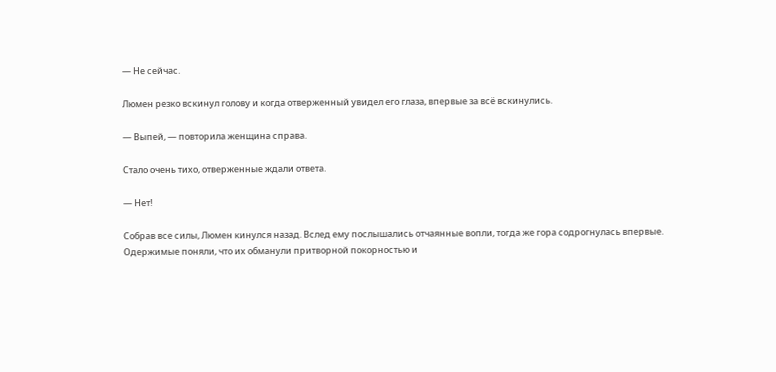— Не сейчас.

Люмен резко вскинул голову и когда отверженный увидел его глаза, впервые за всё вскинулись.

— Выпей, — повторила женщина справа.

Стало очень тихо, отверженные ждали ответа.

— Нет!

Собрав все силы, Люмен кинулся назад. Вслед ему послышались отчаянные вопли, тогда же гора содрогнулась впервые. Одержимые поняли, что их обманули притворной покорностью и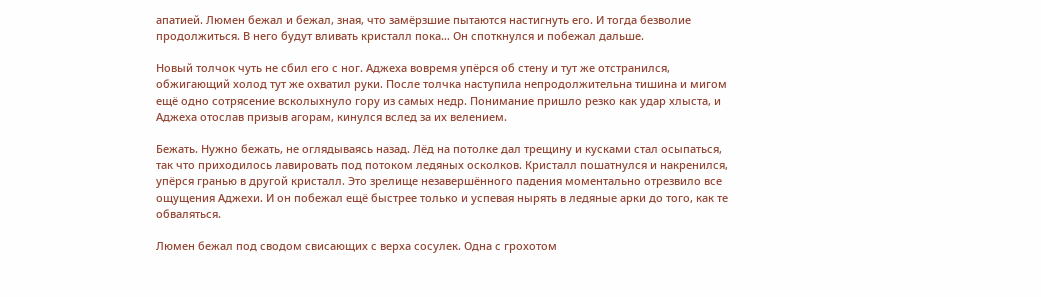апатией. Люмен бежал и бежал, зная, что замёрзшие пытаются настигнуть его. И тогда безволие продолжиться. В него будут вливать кристалл пока… Он споткнулся и побежал дальше.

Новый толчок чуть не сбил его с ног. Аджеха вовремя упёрся об стену и тут же отстранился, обжигающий холод тут же охватил руки. После толчка наступила непродолжительна тишина и мигом ещё одно сотрясение всколыхнуло гору из самых недр. Понимание пришло резко как удар хлыста, и Аджеха отослав призыв агорам, кинулся вслед за их велением.

Бежать. Нужно бежать, не оглядываясь назад. Лёд на потолке дал трещину и кусками стал осыпаться, так что приходилось лавировать под потоком ледяных осколков. Кристалл пошатнулся и накренился, упёрся гранью в другой кристалл. Это зрелище незавершённого падения моментально отрезвило все ощущения Аджехи. И он побежал ещё быстрее только и успевая нырять в ледяные арки до того, как те обваляться.

Люмен бежал под сводом свисающих с верха сосулек. Одна с грохотом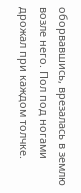оборвавшись, врезалась в землю возле него. Пол под ногами дрожал при каждом толчке.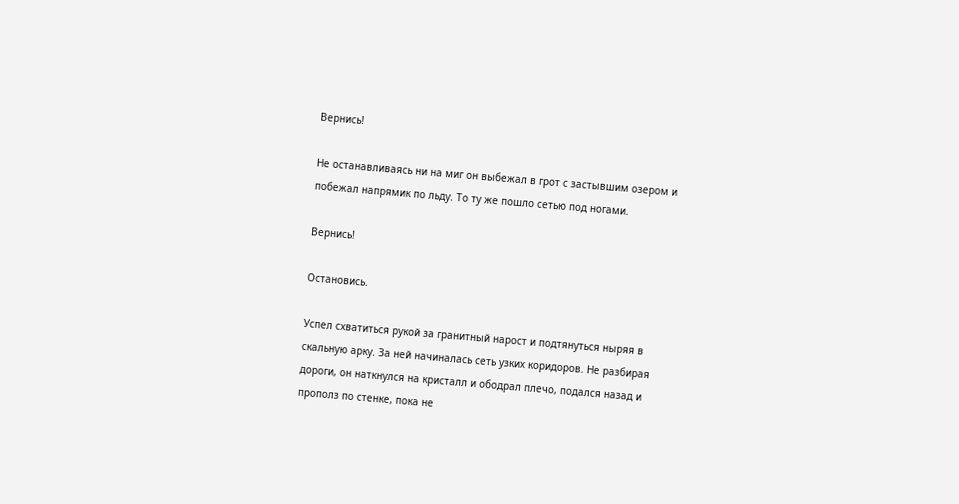Вернись!

Не останавливаясь ни на миг он выбежал в грот с застывшим озером и побежал напрямик по льду. То ту же пошло сетью под ногами.

Вернись!

Остановись.

Успел схватиться рукой за гранитный нарост и подтянуться ныряя в скальную арку. За ней начиналась сеть узких коридоров. Не разбирая дороги, он наткнулся на кристалл и ободрал плечо, подался назад и прополз по стенке, пока не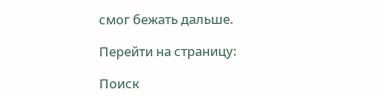смог бежать дальше.

Перейти на страницу:

Поиск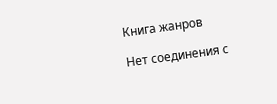Книга жанров

Нет соединения с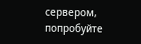сервером, попробуйте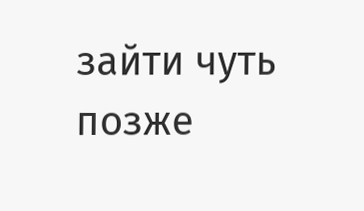зайти чуть позже